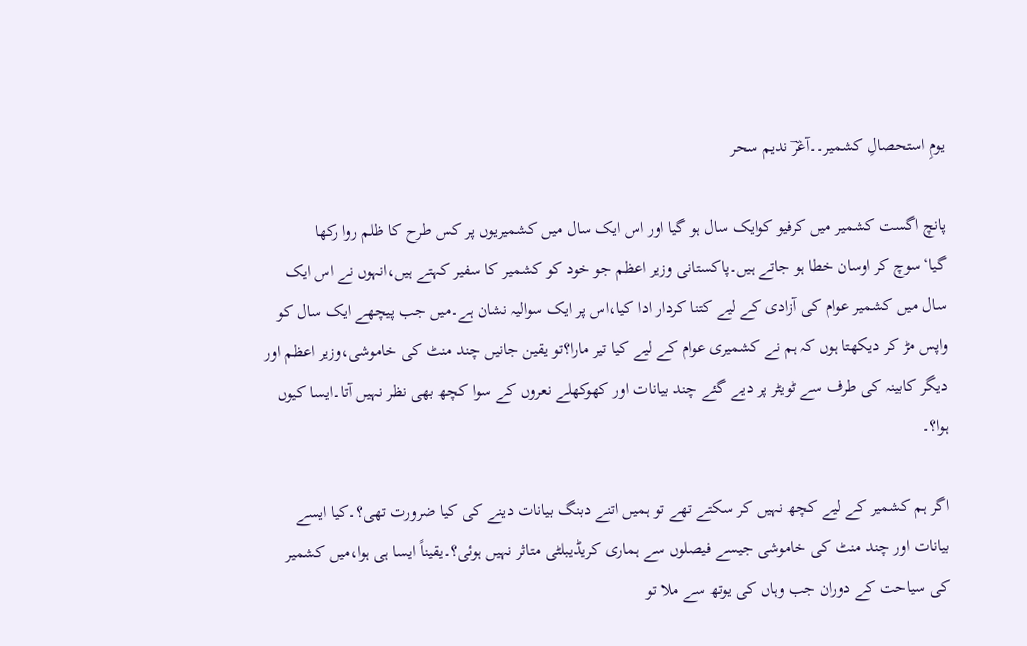یومِ استحصالِ کشمیر۔۔آغرؔ ندیم سحر

پانچ اگست کشمیر میں کرفیو کوایک سال ہو گیا اور اس ایک سال میں کشمیریوں پر کس طرح کا ظلم روا رکھا گیا‘سوچ کر اوسان خطا ہو جاتے ہیں۔پاکستانی وزیر اعظم جو خود کو کشمیر کا سفیر کہتے ہیں،انہوں نے اس ایک سال میں کشمیر عوام کی آزادی کے لیے کتنا کردار ادا کیا،اس پر ایک سوالیہ نشان ہے۔میں جب پیچھے ایک سال کو واپس مڑ کر دیکھتا ہوں کہ ہم نے کشمیری عوام کے لیے کیا تیر مارا؟تو یقین جانیں چند منٹ کی خاموشی،وزیر اعظم اور دیگر کابینہ کی طرف سے ٹویٹر پر دیے گئے چند بیانات اور کھوکھلے نعروں کے سوا کچھ بھی نظر نہیں آتا۔ایسا کیوں ہوا؟۔

اگر ہم کشمیر کے لیے کچھ نہیں کر سکتے تھے تو ہمیں اتنے دبنگ بیانات دینے کی کیا ضرورت تھی؟۔کیا ایسے بیانات اور چند منٹ کی خاموشی جیسے فیصلوں سے ہماری کریڈیبلٹی متاثر نہیں ہوئی؟۔یقیناً ایسا ہی ہوا،میں کشمیر کی سیاحت کے دوران جب وہاں کی یوتھ سے ملا تو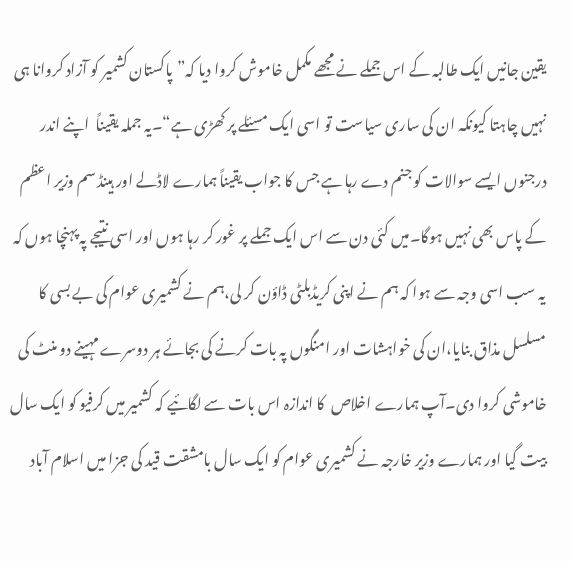یقین جانیں ایک طالبہ کے اس جملے نے مجھے مکمل خاموش کروا دیا کہ”پاکستان کشمیر کو آزاد کروانا ہی نہیں چاہتا کیونکہ ان کی ساری سیاست تو اسی ایک مسئلے پر کھڑی ہے“۔یہ جملہ یقیناً  اپنے اندر درجنوں ایسے سوالات کو جنم دے رہا ہے جس کا جواب یقیناً ہمارے لاڈلے اور ہینڈ سم وزیر اعظم کے پاس بھی نہیں ہوگا۔میں کئی دن سے اس ایک جملے پر غور کر رہا ہوں اور اسی نتیجے پہ پہنچا ہوں کہ یہ سب اسی وجہ سے ہوا کہ ہم نے اپنی کریڈبلٹی ڈاؤن کر لی،ہم نے کشمیری عوام کی بے بسی کا مسلسل مذاق بنایا،ان کی خواہشات اور امنگوں پہ بات کرنے کی بجائے ہر دوسرے مہینے دو منٹ کی خاموشی کروا دی۔آپ ہمارے اخلاص  کا اندازہ اس بات سے لگائیے کہ کشمیر میں کرفیو کو ایک سال بیت گیا اور ہمارے وزیر خارجہ نے کشمیری عوام کو ایک سال بامشقت قید کی جزا میں اسلام آباد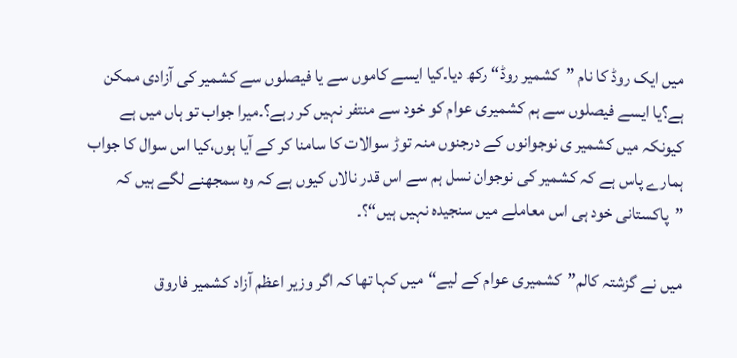میں ایک روڈ کا نام ”کشمیر روڈ“رکھ دیا۔کیا ایسے کاموں سے یا فیصلوں سے کشمیر کی آزادی ممکن ہے؟یا ایسے فیصلوں سے ہم کشمیری عوام کو خود سے منتفر نہیں کر رہے؟۔میرا جواب تو ہاں میں ہے کیونکہ میں کشمیر ی نوجوانوں کے درجنوں منہ توڑ سوالات کا سامنا کر کے آیا ہوں،کیا اس سوال کا جواب ہمارے پاس ہے کہ کشمیر کی نوجوان نسل ہم سے اس قدر نالاں کیوں ہے کہ وہ سمجھنے لگے ہیں کہ ”پاکستانی خود ہی اس معاملے میں سنجیدہ نہیں ہیں“؟۔

میں نے گزشتہ کالم”کشمیری عوام کے لیے“میں کہا تھا کہ اگر وزیر اعظم آزاد کشمیر فاروق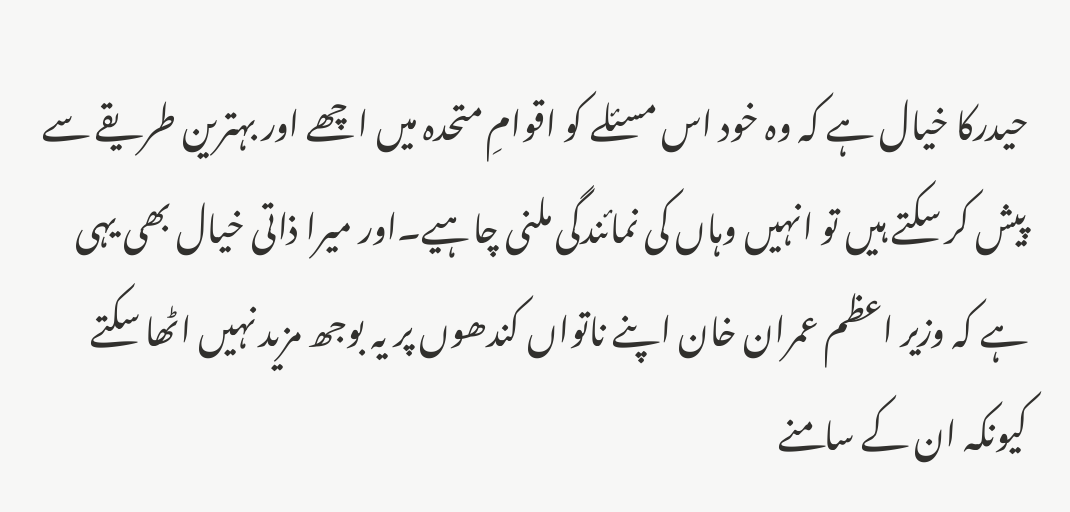حیدرکا خیال ہے کہ وہ خود اس مسئلے کو اقوامِ متحدہ میں اچھے اور بہترین طریقے سے پیش کر سکتے ہیں تو انہیں وہاں کی نمائندگی ملنی چاہیے۔اور میرا ذاتی خیال بھی یہی ہے کہ وزیر اعظم عمران خان اپنے ناتواں کندھوں پر یہ بوجھ مزید نہیں اٹھا سکتے کیونکہ ان کے سامنے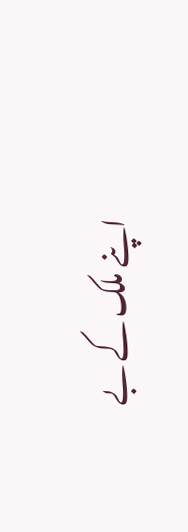اپنے ملک کے بے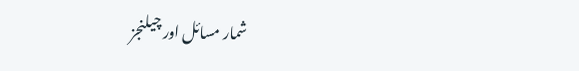شمار مسائل اور چیلنجز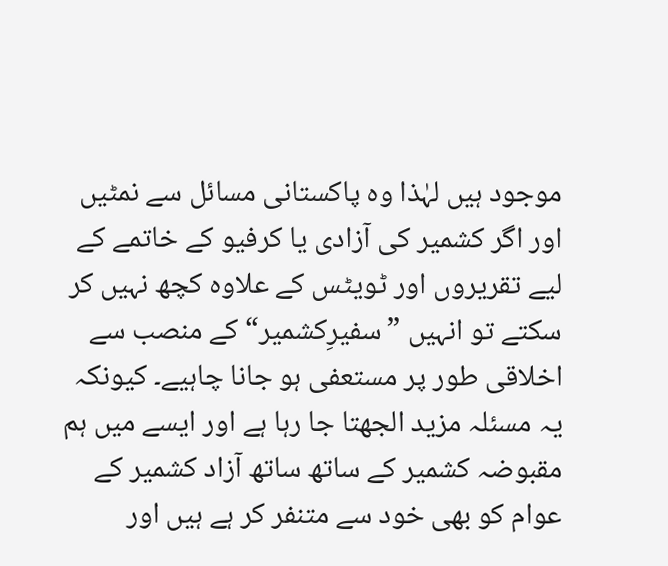موجود ہیں لہٰذا وہ پاکستانی مسائل سے نمٹیں اور اگر کشمیر کی آزادی یا کرفیو کے خاتمے کے لیے تقریروں اور ٹویٹس کے علاوہ کچھ نہیں کر سکتے تو انہیں ”سفیرِکشمیر“کے منصب سے اخلاقی طور پر مستعفی ہو جانا چاہیے۔ کیونکہ یہ مسئلہ مزید الجھتا جا رہا ہے اور ایسے میں ہم مقبوضہ کشمیر کے ساتھ ساتھ آزاد کشمیر کے عوام کو بھی خود سے متنفر کر ہے ہیں اور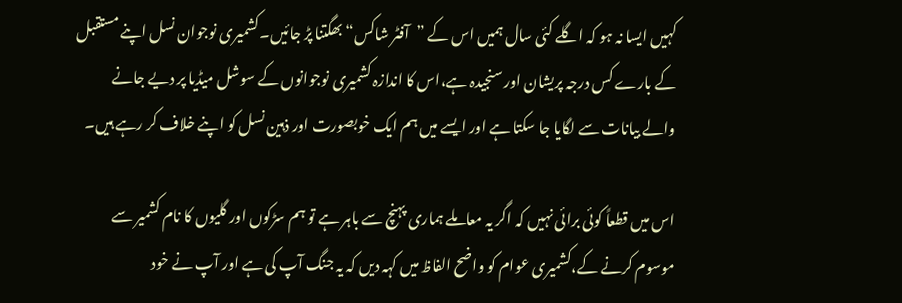کہیں ایسا نہ ہو کہ اگلے کئی سال ہمیں اس کے ”آفٹر شاکس“بھگتنا پڑ جائیں۔کشمیری نوجوان نسل اپنے مستقبل کے بارے کس درجہ پریشان اور سنجیدہ ہے،اس کا اندازہ کشمیری نوجوانوں کے سوشل میڈیا پر دیے جانے والے بیانات سے لگایا جا سکتا ہے اور ایسے میں ہم ایک خوبصورت اور ذہین نسل کو اپنے خلاف کر رہے ہیں۔

اس میں قطعاً کوئی برائی نہیں کہ اگر یہ معاملے ہماری پہنچ سے باہر ہے تو ہم سڑکوں اور گلیوں کا نام کشمیر سے موسوم کرنے کے،کشمیری عوام کو واضح الفاظ میں کہہ دیں کہ یہ جنگ آپ کی ہے اور آپ نے خود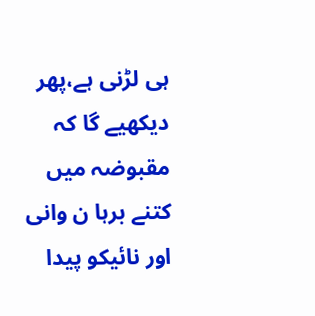ہی لڑنی ہے،پھر دیکھیے گا کہ مقبوضہ میں کتنے برہا ن وانی اور نائیکو پیدا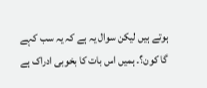ہوتے ہیں لیکن سوال یہ ہے کہ یہ سب کہے گا کون؟۔ ہمیں اس بات کا بخوبی ادراک ہے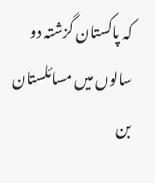کہ پاکستان گزشتہ دو سالوں میں مسائلستان بن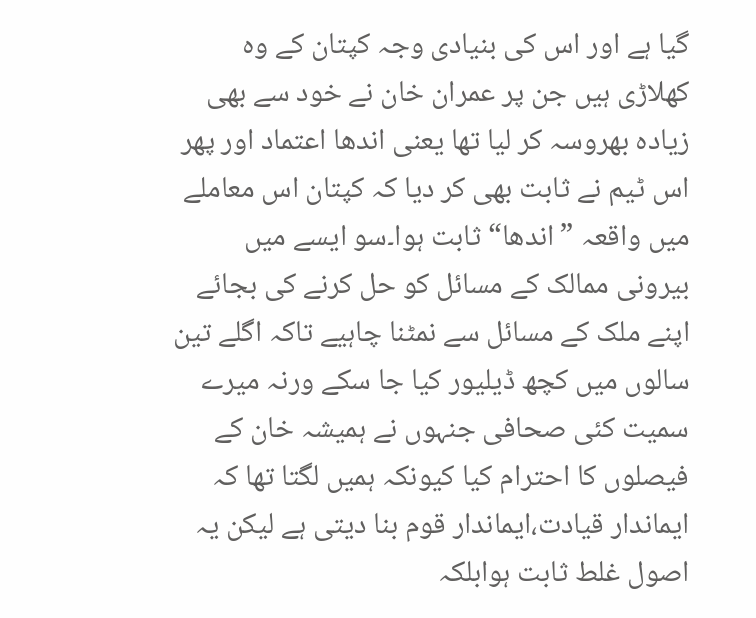گیا ہے اور اس کی بنیادی وجہ کپتان کے وہ کھلاڑی ہیں جن پر عمران خان نے خود سے بھی زیادہ بھروسہ کر لیا تھا یعنی اندھا اعتماد اور پھر اس ٹیم نے ثابت بھی کر دیا کہ کپتان اس معاملے میں واقعہ ”اندھا“ ثابت ہوا۔سو ایسے میں بیرونی ممالک کے مسائل کو حل کرنے کی بجائے اپنے ملک کے مسائل سے نمٹنا چاہیے تاکہ اگلے تین سالوں میں کچھ ڈیلیور کیا جا سکے ورنہ میرے سمیت کئی صحافی جنہوں نے ہمیشہ خان کے فیصلوں کا احترام کیا کیونکہ ہمیں لگتا تھا کہ ایماندار قیادت،ایماندار قوم بنا دیتی ہے لیکن یہ اصول غلط ثابت ہوابلکہ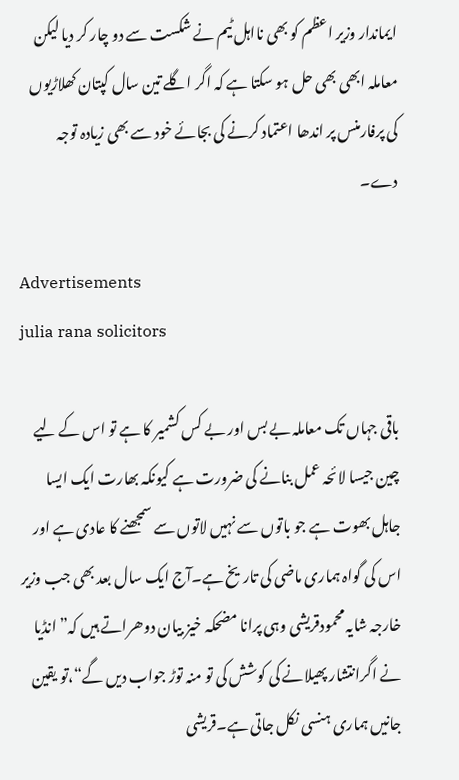ایماندار وزیر اعظم کو بھی نااہل ٹیم نے شکست سے دو چار کر دیا لیکن معاملہ ابھی بھی حل ہو سکتا ہے کہ اگر اگلے تین سال کپتان کھلاڑیوں کی پرفارمنس پر اندھا اعتماد کرنے کی بجائے خود سے بھی زیادہ توجہ دے۔

Advertisements
julia rana solicitors

باقی جہاں تک معاملہ بے بس اور بے کس کشمیر کا ہے تو اس کے لیے چین جیسا لائحہ عمل بنانے کی ضرورت ہے کیونکہ بھارت ایک ایسا جاہل بھوت ہے جو باتوں سے نہیں لاتوں سے سمجھنے کا عادی ہے اور اس کی گواہ ہماری ماضی کی تاریخ ہے۔آج ایک سال بعد بھی جب وزیر خارجہ شایہ محمودقریشی وہی پرانا مضحکہ خیز بیان دوھراتے ہیں کہ”انڈیا نے اگرانتشار پھیلانے کی کوشش کی تو منہ توڑ جواب دیں گے“،تو یقین جانیں ہماری ہنسی نکل جاتی ہے۔قریشی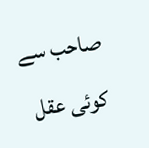صاحب سے کوئی عقل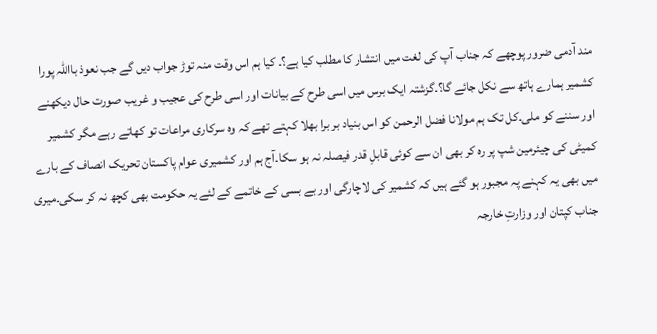مند آدمی ضرور پوچھے کہ جناب آپ کی لغت میں انتشار کا مطلب کیا ہے؟۔ کیا ہم اس وقت منہ توڑ جواب دیں گے جب نعوذ بااللہ پورا کشمیر ہمارے ہاتھ سے نکل جائے گا؟۔گزشتہ ایک برس میں اسی طرح کے بیانات اور اسی طرح کی عجیب و غریب صورت حال دیکھنے اور سننے کو ملی۔کل تک ہم مولانا فضل الرحمن کو اس بنیاد بر برا بھلا کہتے تھے کہ وہ سرکاری مراعات تو کھاتے رہے مگر کشمیر کمیٹی کی چیئرمین شپ پر رہ کر بھی ان سے کوئی قابلِ قدر فیصلہ نہ ہو سکا۔آج ہم اور کشمیری عوام پاکستان تحریک انصاف کے بارے میں بھی یہ کہنے پہ مجبور ہو گئے ہیں کہ کشمیر کی لاچارگی اور بے بسی کے خاتمے کے لئے یہ حکومت بھی کچھ نہ کر سکی۔میری جناب کپتان اور وزارتِ خارجہ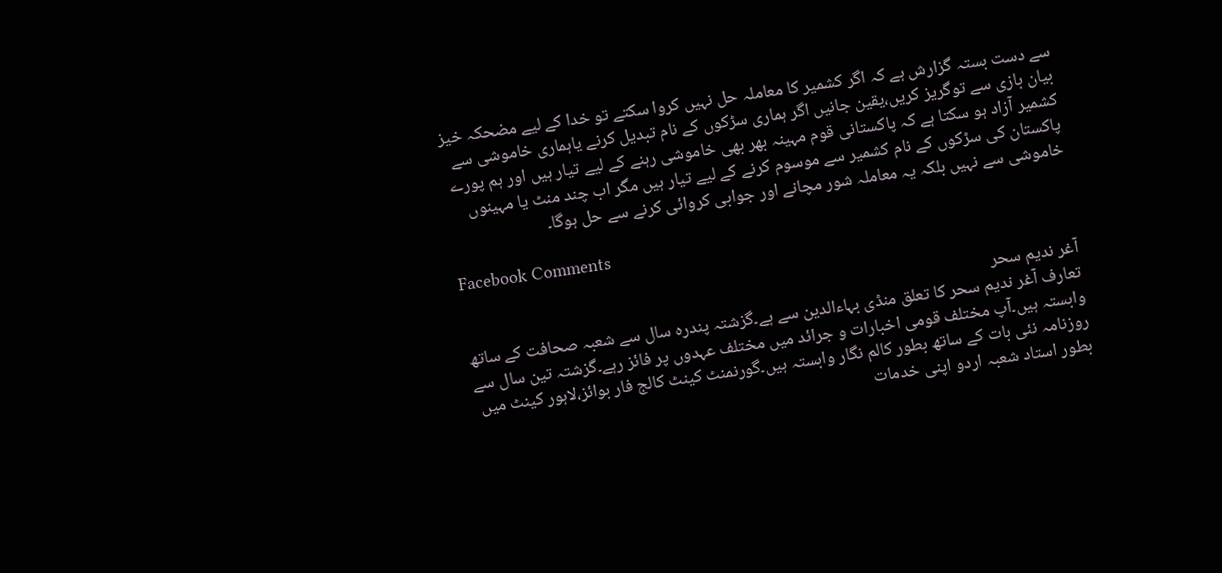سے دست بستہ گزارش ہے کہ اگر کشمیر کا معاملہ حل نہیں کروا سکتے تو خدا کے لیے مضحکہ خیز بیان بازی سے توگریز کریں،یقین جانیں اگر ہماری سڑکوں کے نام تبدیل کرنے یاہماری خاموشی سے کشمیر آزاد ہو سکتا ہے کہ پاکستانی قوم مہینہ بھر بھی خاموشی رہنے کے لیے تیار ہیں اور ہم پورے پاکستان کی سڑکوں کے نام کشمیر سے موسوم کرنے کے لیے تیار ہیں مگر اب چند منٹ یا مہینوں خاموشی سے نہیں بلکہ یہ معاملہ شور مچانے اور جوابی کروائی کرنے سے حل ہوگا۔

Facebook Comments

آغر ندیم سحر
تعارف آغر ندیم سحر کا تعلق منڈی بہاءالدین سے ہے۔گزشتہ پندرہ سال سے شعبہ صحافت کے ساتھ وابستہ ہیں۔آپ مختلف قومی اخبارات و جرائد میں مختلف عہدوں پر فائز رہے۔گزشتہ تین سال سے روزنامہ نئی بات کے ساتھ بطور کالم نگار وابستہ ہیں۔گورنمنٹ کینٹ کالج فار بوائز،لاہور کینٹ میں بطور استاد شعبہ اردو اپنی خدمات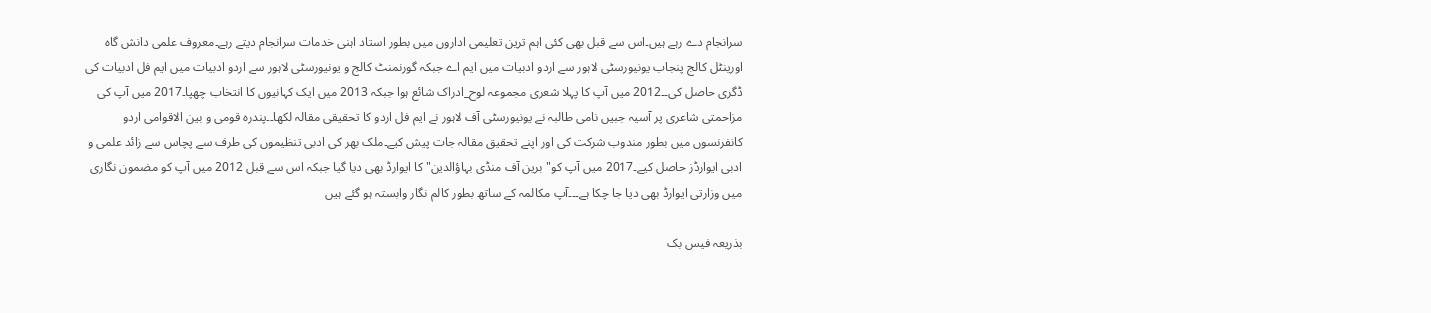سرانجام دے رہے ہیں۔اس سے قبل بھی کئی اہم ترین تعلیمی اداروں میں بطور استاد اہنی خدمات سرانجام دیتے رہے۔معروف علمی دانش گاہ اورینٹل کالج پنجاب یونیورسٹی لاہور سے اردو ادبیات میں ایم اے جبکہ گورنمنٹ کالج و یونیورسٹی لاہور سے اردو ادبیات میں ایم فل ادبیات کی ڈگری حاصل کی۔۔2012 میں آپ کا پہلا شعری مجموعہ لوح_ادراک شائع ہوا جبکہ 2013 میں ایک کہانیوں کا انتخاب چھپا۔2017 میں آپ کی مزاحمتی شاعری پر آسیہ جبیں نامی طالبہ نے یونیورسٹی آف لاہور نے ایم فل اردو کا تحقیقی مقالہ لکھا۔۔پندرہ قومی و بین الاقوامی اردو کانفرنسوں میں بطور مندوب شرکت کی اور اپنے تحقیق مقالہ جات پیش کیے۔ملک بھر کی ادبی تنظیموں کی طرف سے پچاس سے زائد علمی و ادبی ایوارڈز حاصل کیے۔2017 میں آپ کو"برین آف منڈی بہاؤالدین"کا ایوارڈ بھی دیا گیا جبکہ اس سے قبل 2012 میں آپ کو مضمون نگاری میں وزارتی ایوارڈ بھی دیا جا چکا ہے۔۔۔آپ مکالمہ کے ساتھ بطور کالم نگار وابستہ ہو گئے ہیں

بذریعہ فیس بک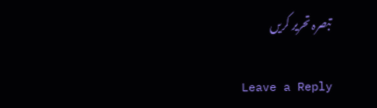تبصرہ تحریر کریں

Leave a Reply